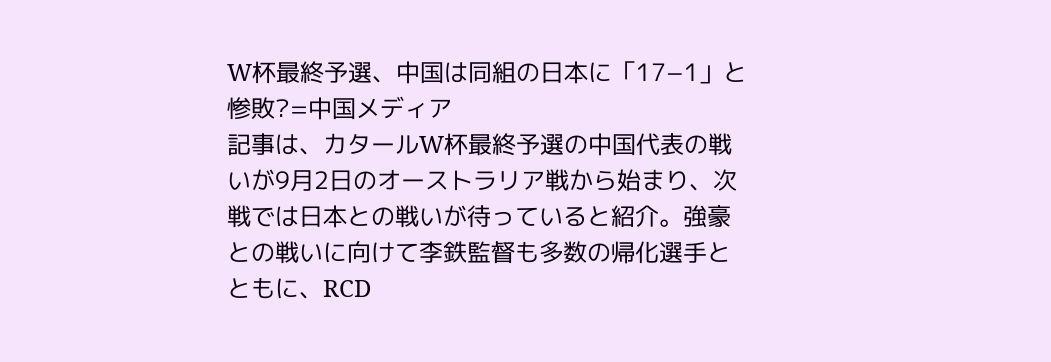W杯最終予選、中国は同組の日本に「17−1」と惨敗?=中国メディア
記事は、カタールW杯最終予選の中国代表の戦いが9月2日のオーストラリア戦から始まり、次戦では日本との戦いが待っていると紹介。強豪との戦いに向けて李鉄監督も多数の帰化選手とともに、RCD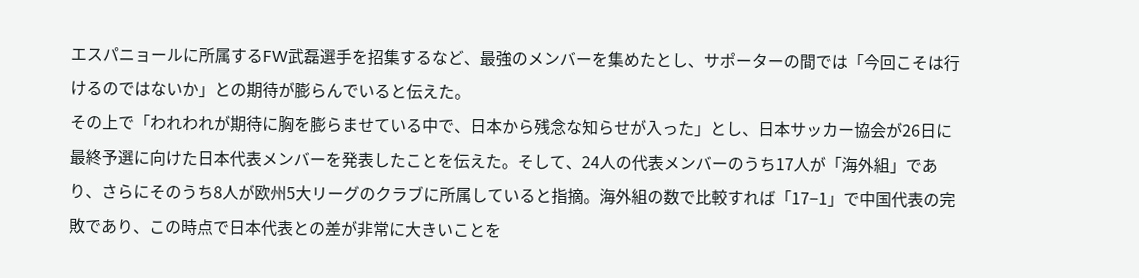エスパニョールに所属するFW武磊選手を招集するなど、最強のメンバーを集めたとし、サポーターの間では「今回こそは行けるのではないか」との期待が膨らんでいると伝えた。
その上で「われわれが期待に胸を膨らませている中で、日本から残念な知らせが入った」とし、日本サッカー協会が26日に最終予選に向けた日本代表メンバーを発表したことを伝えた。そして、24人の代表メンバーのうち17人が「海外組」であり、さらにそのうち8人が欧州5大リーグのクラブに所属していると指摘。海外組の数で比較すれば「17−1」で中国代表の完敗であり、この時点で日本代表との差が非常に大きいことを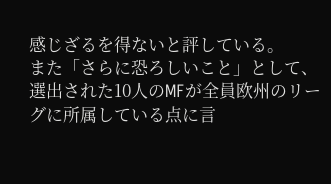感じざるを得ないと評している。
また「さらに恐ろしいこと」として、選出された10人のMFが全員欧州のリーグに所属している点に言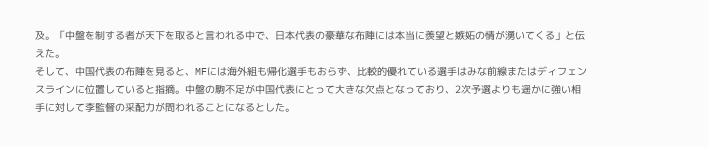及。「中盤を制する者が天下を取ると言われる中で、日本代表の豪華な布陣には本当に羨望と嫉妬の情が湧いてくる」と伝えた。
そして、中国代表の布陣を見ると、MFには海外組も帰化選手もおらず、比較的優れている選手はみな前線またはディフェンスラインに位置していると指摘。中盤の駒不足が中国代表にとって大きな欠点となっており、2次予選よりも遥かに強い相手に対して李監督の采配力が問われることになるとした。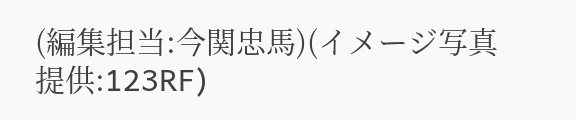(編集担当:今関忠馬)(イメージ写真提供:123RF)